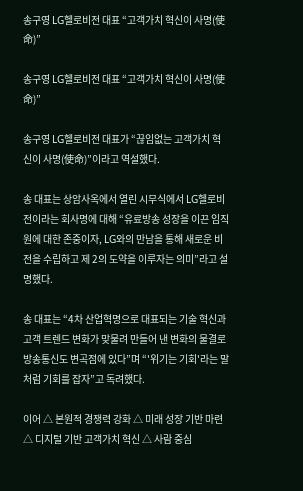송구영 LG헬로비전 대표 “고객가치 혁신이 사명(使命)”

송구영 LG헬로비전 대표 “고객가치 혁신이 사명(使命)”

송구영 LG헬로비전 대표가 “끊임없는 고객가치 혁신이 사명(使命)”이라고 역설했다.

송 대표는 상암사옥에서 열린 시무식에서 LG헬로비전이라는 회사명에 대해 “유료방송 성장을 이끈 임직원에 대한 존중이자, LG와의 만남을 통해 새로운 비전을 수립하고 제 2의 도약을 이루자는 의미”라고 설명했다.

송 대표는 “4차 산업혁명으로 대표되는 기술 혁신과 고객 트렌드 변화가 맞물려 만들어 낸 변화의 물결로 방송통신도 변곡점에 있다”며 “'위기는 기회'라는 말처럼 기회를 잡자”고 독려했다.

이어 △ 본원적 경쟁력 강화 △ 미래 성장 기반 마련 △ 디지털 기반 고객가치 혁신 △ 사람 중심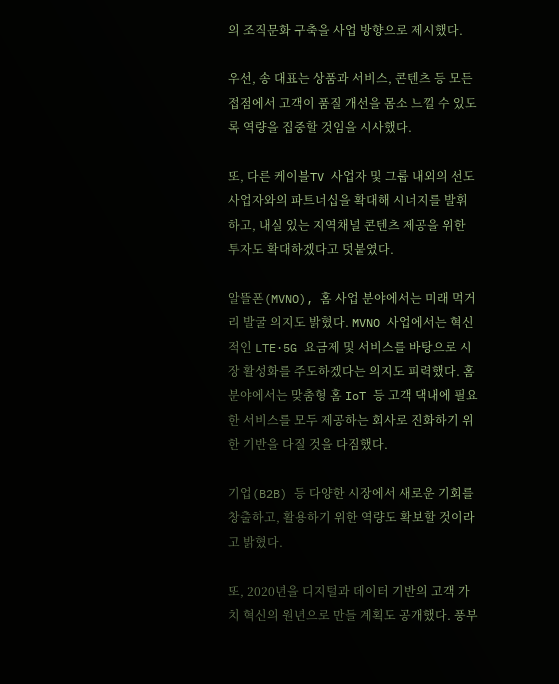의 조직문화 구축을 사업 방향으로 제시했다.

우선, 송 대표는 상품과 서비스, 콘텐츠 등 모든 접점에서 고객이 품질 개선을 몸소 느낄 수 있도록 역량을 집중할 것임을 시사했다.

또, 다른 케이블TV 사업자 및 그룹 내외의 선도 사업자와의 파트너십을 확대해 시너지를 발휘하고, 내실 있는 지역채널 콘텐츠 제공을 위한 투자도 확대하겠다고 덧붙였다.

알뜰폰(MVNO), 홈 사업 분야에서는 미래 먹거리 발굴 의지도 밝혔다. MVNO 사업에서는 혁신적인 LTE·5G 요금제 및 서비스를 바탕으로 시장 활성화를 주도하겠다는 의지도 피력했다. 홈 분야에서는 맞춤형 홈 IoT 등 고객 댁내에 필요한 서비스를 모두 제공하는 회사로 진화하기 위한 기반을 다질 것을 다짐했다.

기업(B2B) 등 다양한 시장에서 새로운 기회를 창출하고, 활용하기 위한 역량도 확보할 것이라고 밝혔다.

또, 2020년을 디지털과 데이터 기반의 고객 가치 혁신의 원년으로 만들 계획도 공개했다. 풍부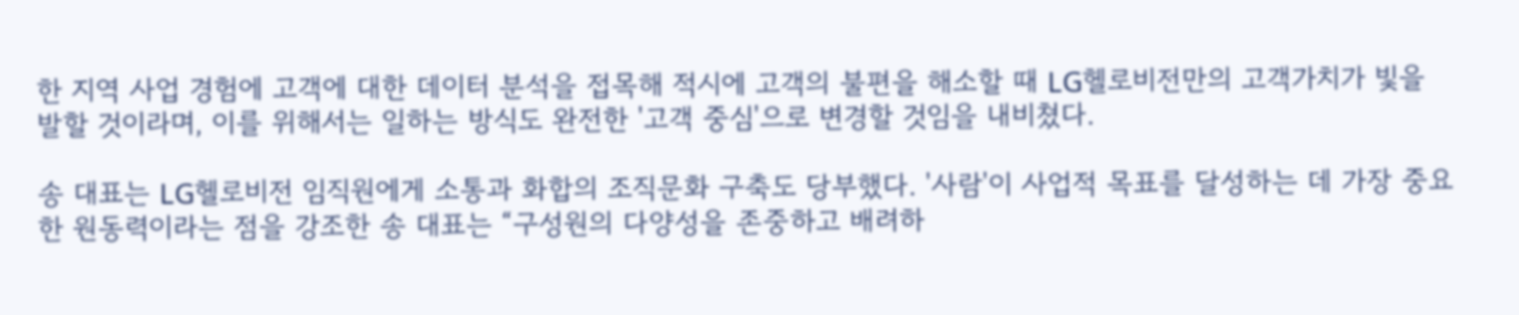한 지역 사업 경험에 고객에 대한 데이터 분석을 접목해 적시에 고객의 불편을 해소할 때 LG헬로비전만의 고객가치가 빛을 발할 것이라며, 이를 위해서는 일하는 방식도 완전한 '고객 중심'으로 변경할 것임을 내비쳤다.

송 대표는 LG헬로비전 임직원에게 소통과 화합의 조직문화 구축도 당부했다. '사람'이 사업적 목표를 달성하는 데 가장 중요한 원동력이라는 점을 강조한 송 대표는 “구성원의 다양성을 존중하고 배려하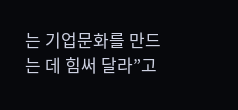는 기업문화를 만드는 데 힘써 달라”고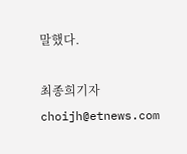말했다.

최종희기자 choijh@etnews.com